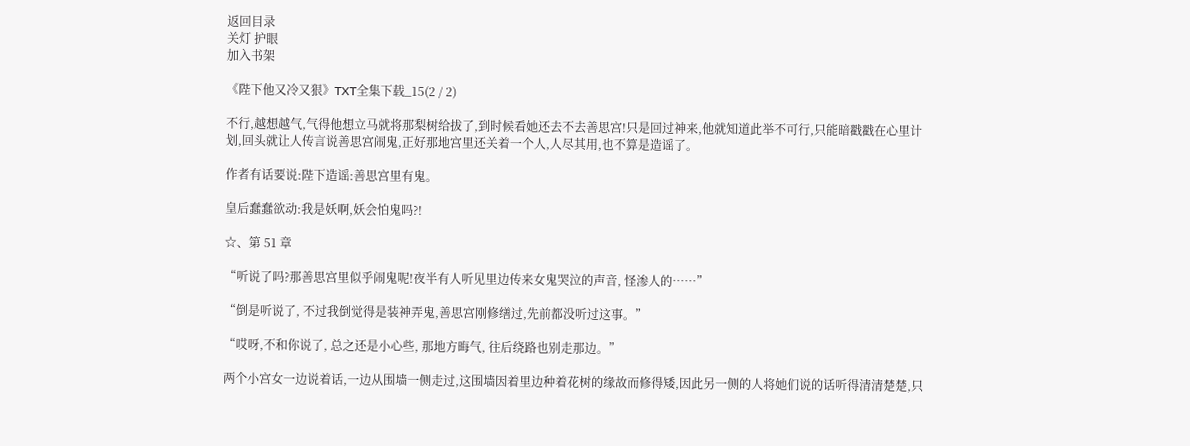返回目录
关灯 护眼
加入书架

《陛下他又冷又狠》TXT全集下载_15(2 / 2)

不行,越想越气,气得他想立马就将那梨树给拔了,到时候看她还去不去善思宫!只是回过神来,他就知道此举不可行,只能暗戳戳在心里计划,回头就让人传言说善思宫闹鬼,正好那地宫里还关着一个人,人尽其用,也不算是造谣了。

作者有话要说:陛下造谣:善思宫里有鬼。

皇后蠢蠢欲动:我是妖啊,妖会怕鬼吗?!

☆、第 51 章

“听说了吗?那善思宫里似乎闹鬼呢!夜半有人听见里边传来女鬼哭泣的声音, 怪渗人的……”

“倒是听说了, 不过我倒觉得是装神弄鬼,善思宫刚修缮过,先前都没听过这事。”

“哎呀,不和你说了, 总之还是小心些, 那地方晦气, 往后绕路也别走那边。”

两个小宫女一边说着话,一边从围墙一侧走过,这围墙因着里边种着花树的缘故而修得矮,因此另一侧的人将她们说的话听得清清楚楚,只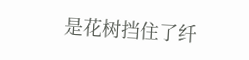是花树挡住了纤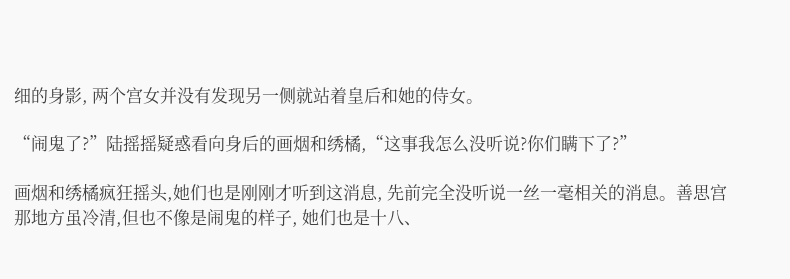细的身影, 两个宫女并没有发现另一侧就站着皇后和她的侍女。

“闹鬼了?”陆摇摇疑惑看向身后的画烟和绣橘,“这事我怎么没听说?你们瞒下了?”

画烟和绣橘疯狂摇头,她们也是刚刚才听到这消息, 先前完全没听说一丝一毫相关的消息。善思宫那地方虽冷清,但也不像是闹鬼的样子, 她们也是十八、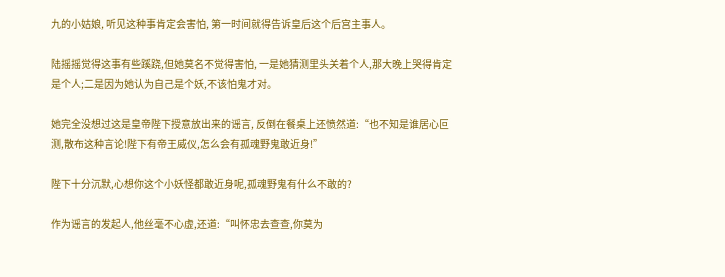九的小姑娘, 听见这种事肯定会害怕, 第一时间就得告诉皇后这个后宫主事人。

陆摇摇觉得这事有些蹊跷,但她莫名不觉得害怕, 一是她猜测里头关着个人,那大晚上哭得肯定是个人;二是因为她认为自己是个妖,不该怕鬼才对。

她完全没想过这是皇帝陛下授意放出来的谣言, 反倒在餐桌上还愤然道:“也不知是谁居心叵测,散布这种言论!陛下有帝王威仪,怎么会有孤魂野鬼敢近身!”

陛下十分沉默,心想你这个小妖怪都敢近身呢,孤魂野鬼有什么不敢的?

作为谣言的发起人,他丝毫不心虚,还道:“叫怀忠去查查,你莫为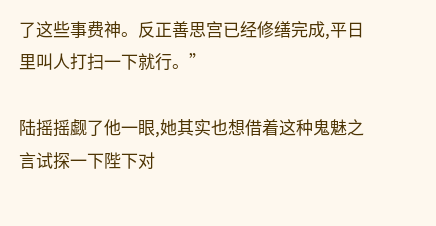了这些事费神。反正善思宫已经修缮完成,平日里叫人打扫一下就行。”

陆摇摇觑了他一眼,她其实也想借着这种鬼魅之言试探一下陛下对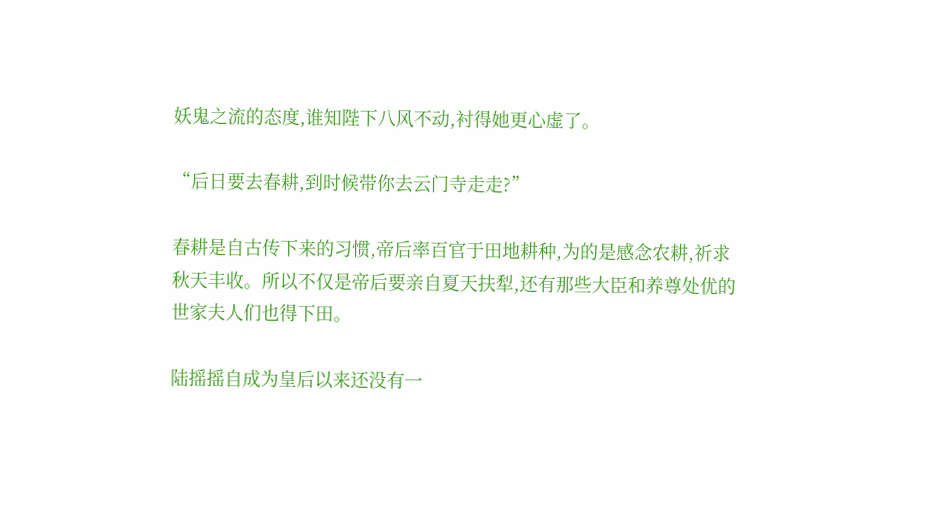妖鬼之流的态度,谁知陛下八风不动,衬得她更心虚了。

“后日要去春耕,到时候带你去云门寺走走?”

春耕是自古传下来的习惯,帝后率百官于田地耕种,为的是感念农耕,祈求秋天丰收。所以不仅是帝后要亲自夏天扶犁,还有那些大臣和养尊处优的世家夫人们也得下田。

陆摇摇自成为皇后以来还没有一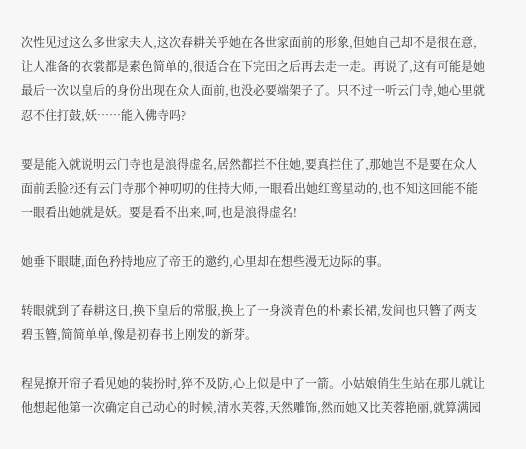次性见过这么多世家夫人,这次春耕关乎她在各世家面前的形象,但她自己却不是很在意,让人准备的衣裳都是素色简单的,很适合在下完田之后再去走一走。再说了,这有可能是她最后一次以皇后的身份出现在众人面前,也没必要端架子了。只不过一听云门寺,她心里就忍不住打鼓,妖……能入佛寺吗?

要是能入就说明云门寺也是浪得虚名,居然都拦不住她,要真拦住了,那她岂不是要在众人面前丢脸?还有云门寺那个神叨叨的住持大师,一眼看出她红鸾星动的,也不知这回能不能一眼看出她就是妖。要是看不出来,呵,也是浪得虚名!

她垂下眼睫,面色矜持地应了帝王的邀约,心里却在想些漫无边际的事。

转眼就到了春耕这日,换下皇后的常服,换上了一身淡青色的朴素长裙,发间也只簪了两支碧玉簪,简简单单,像是初春书上刚发的新芽。

程晃撩开帘子看见她的装扮时,猝不及防,心上似是中了一箭。小姑娘俏生生站在那儿就让他想起他第一次确定自己动心的时候,清水芙蓉,天然雕饰,然而她又比芙蓉艳丽,就算满园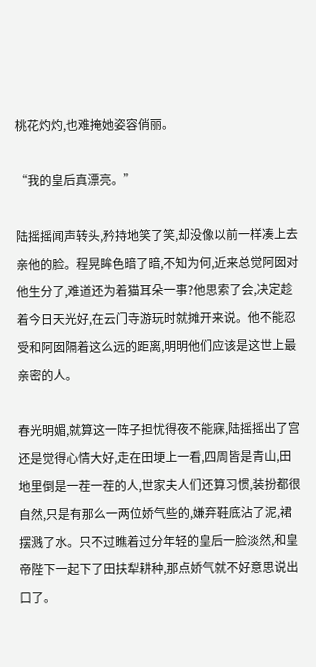桃花灼灼,也难掩她姿容俏丽。

“我的皇后真漂亮。”

陆摇摇闻声转头,矜持地笑了笑,却没像以前一样凑上去亲他的脸。程晃眸色暗了暗,不知为何,近来总觉阿囡对他生分了,难道还为着猫耳朵一事?他思索了会,决定趁着今日天光好,在云门寺游玩时就摊开来说。他不能忍受和阿囡隔着这么远的距离,明明他们应该是这世上最亲密的人。

春光明媚,就算这一阵子担忧得夜不能寐,陆摇摇出了宫还是觉得心情大好,走在田埂上一看,四周皆是青山,田地里倒是一茬一茬的人,世家夫人们还算习惯,装扮都很自然,只是有那么一两位娇气些的,嫌弃鞋底沾了泥,裙摆溅了水。只不过瞧着过分年轻的皇后一脸淡然,和皇帝陛下一起下了田扶犁耕种,那点娇气就不好意思说出口了。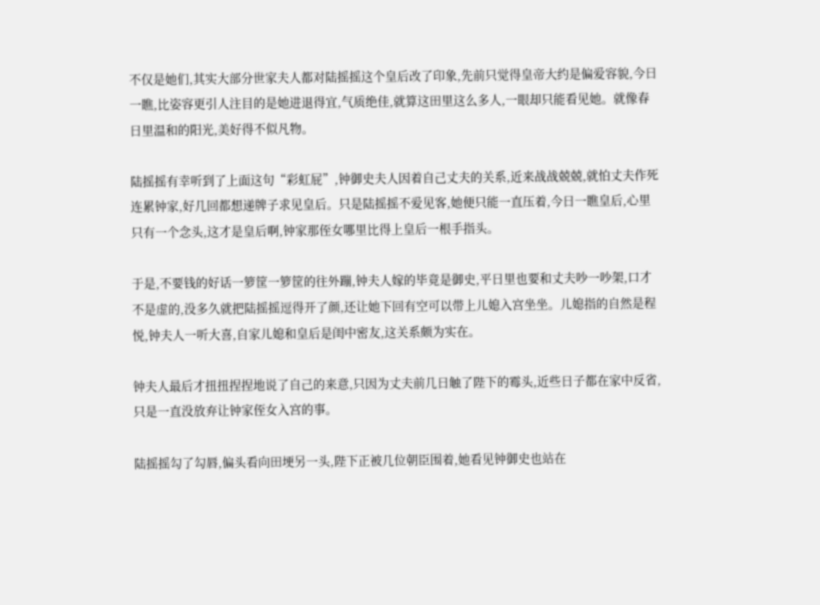不仅是她们,其实大部分世家夫人都对陆摇摇这个皇后改了印象,先前只觉得皇帝大约是偏爱容貌,今日一瞧,比姿容更引人注目的是她进退得宜,气质绝佳,就算这田里这么多人,一眼却只能看见她。就像春日里温和的阳光,美好得不似凡物。

陆摇摇有幸听到了上面这句“彩虹屁”,钟御史夫人因着自己丈夫的关系,近来战战兢兢,就怕丈夫作死连累钟家,好几回都想递牌子求见皇后。只是陆摇摇不爱见客,她便只能一直压着,今日一瞧皇后,心里只有一个念头,这才是皇后啊,钟家那侄女哪里比得上皇后一根手指头。

于是,不要钱的好话一箩筐一箩筐的往外蹦,钟夫人嫁的毕竟是御史,平日里也要和丈夫吵一吵架,口才不是虚的,没多久就把陆摇摇逗得开了颜,还让她下回有空可以带上儿媳入宫坐坐。儿媳指的自然是程悦,钟夫人一听大喜,自家儿媳和皇后是闺中密友,这关系颇为实在。

钟夫人最后才扭扭捏捏地说了自己的来意,只因为丈夫前几日触了陛下的霉头,近些日子都在家中反省,只是一直没放弃让钟家侄女入宫的事。

陆摇摇勾了勾唇,偏头看向田埂另一头,陛下正被几位朝臣围着,她看见钟御史也站在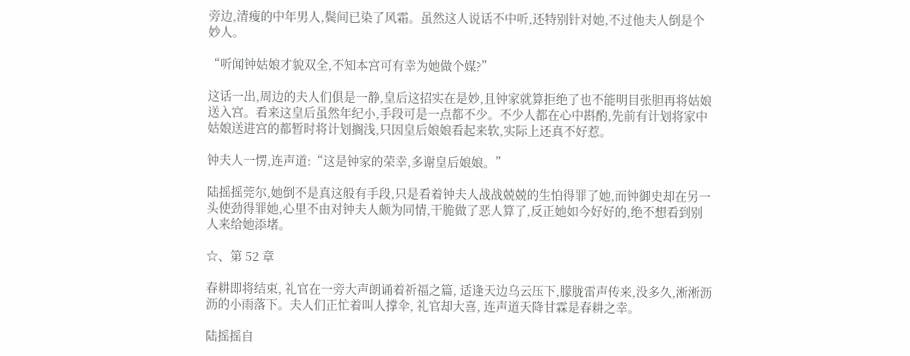旁边,清瘦的中年男人,鬓间已染了风霜。虽然这人说话不中听,还特别针对她,不过他夫人倒是个妙人。

“听闻钟姑娘才貌双全,不知本宫可有幸为她做个媒?”

这话一出,周边的夫人们俱是一静,皇后这招实在是妙,且钟家就算拒绝了也不能明目张胆再将姑娘送入宫。看来这皇后虽然年纪小,手段可是一点都不少。不少人都在心中斟酌,先前有计划将家中姑娘送进宫的都暂时将计划搁浅,只因皇后娘娘看起来软,实际上还真不好惹。

钟夫人一愣,连声道:“这是钟家的荣幸,多谢皇后娘娘。”

陆摇摇莞尔,她倒不是真这般有手段,只是看着钟夫人战战兢兢的生怕得罪了她,而钟御史却在另一头使劲得罪她,心里不由对钟夫人颇为同情,干脆做了恶人算了,反正她如今好好的,绝不想看到别人来给她添堵。

☆、第 52 章

春耕即将结束, 礼官在一旁大声朗诵着祈福之篇, 适逢天边乌云压下,朦胧雷声传来,没多久,淅淅沥沥的小雨落下。夫人们正忙着叫人撑伞, 礼官却大喜, 连声道天降甘霖是春耕之幸。

陆摇摇自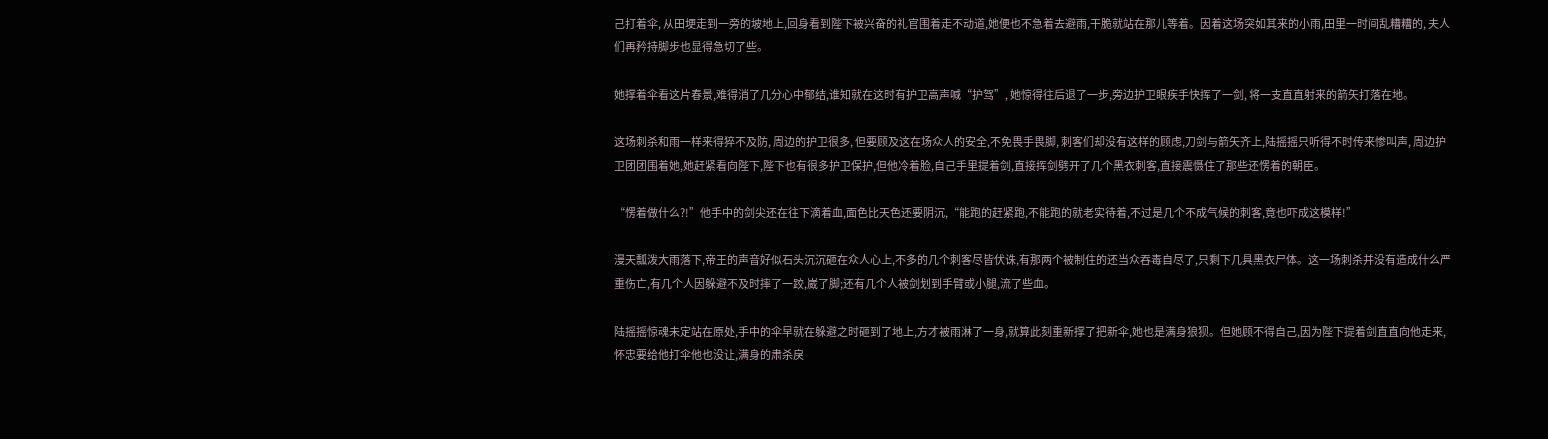己打着伞, 从田埂走到一旁的坡地上,回身看到陛下被兴奋的礼官围着走不动道,她便也不急着去避雨,干脆就站在那儿等着。因着这场突如其来的小雨,田里一时间乱糟糟的, 夫人们再矜持脚步也显得急切了些。

她撑着伞看这片春景,难得消了几分心中郁结,谁知就在这时有护卫高声喊“护驾”, 她惊得往后退了一步,旁边护卫眼疾手快挥了一剑, 将一支直直射来的箭矢打落在地。

这场刺杀和雨一样来得猝不及防, 周边的护卫很多, 但要顾及这在场众人的安全,不免畏手畏脚, 刺客们却没有这样的顾虑,刀剑与箭矢齐上,陆摇摇只听得不时传来惨叫声, 周边护卫团团围着她,她赶紧看向陛下,陛下也有很多护卫保护,但他冷着脸,自己手里提着剑,直接挥剑劈开了几个黑衣刺客,直接震慑住了那些还愣着的朝臣。

“愣着做什么?!”他手中的剑尖还在往下滴着血,面色比天色还要阴沉,“能跑的赶紧跑,不能跑的就老实待着,不过是几个不成气候的刺客,竟也吓成这模样!”

漫天瓢泼大雨落下,帝王的声音好似石头沉沉砸在众人心上,不多的几个刺客尽皆伏诛,有那两个被制住的还当众吞毒自尽了,只剩下几具黑衣尸体。这一场刺杀并没有造成什么严重伤亡,有几个人因躲避不及时摔了一跤,崴了脚;还有几个人被剑划到手臂或小腿,流了些血。

陆摇摇惊魂未定站在原处,手中的伞早就在躲避之时砸到了地上,方才被雨淋了一身,就算此刻重新撑了把新伞,她也是满身狼狈。但她顾不得自己,因为陛下提着剑直直向他走来,怀忠要给他打伞他也没让,满身的肃杀戾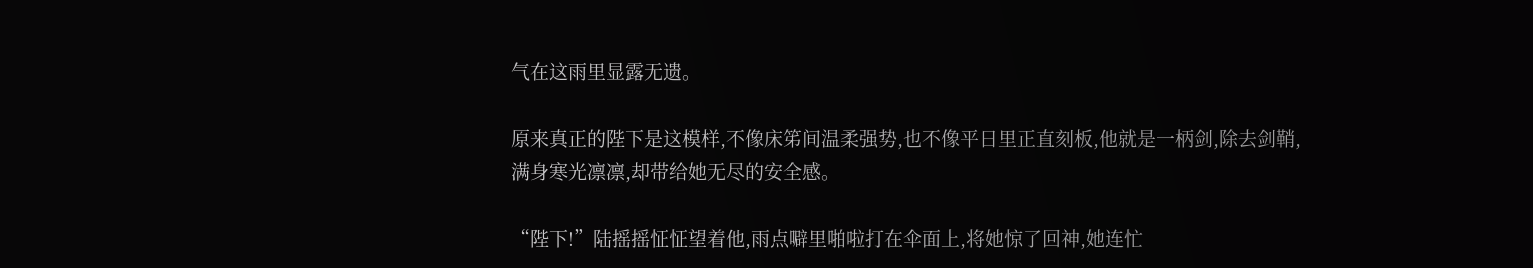气在这雨里显露无遗。

原来真正的陛下是这模样,不像床笫间温柔强势,也不像平日里正直刻板,他就是一柄剑,除去剑鞘,满身寒光凛凛,却带给她无尽的安全感。

“陛下!”陆摇摇怔怔望着他,雨点噼里啪啦打在伞面上,将她惊了回神,她连忙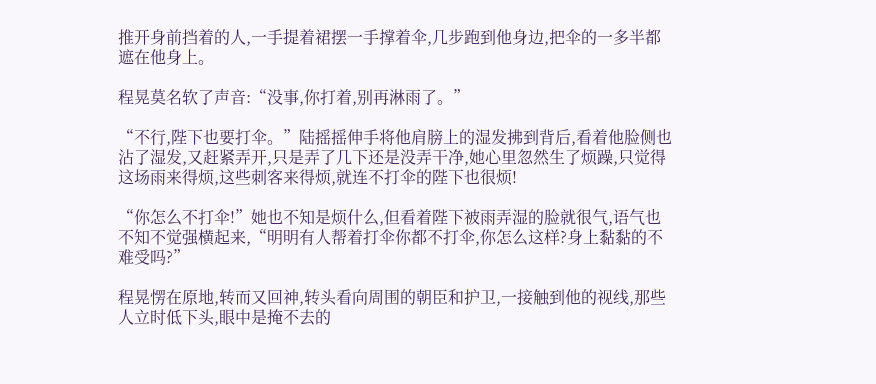推开身前挡着的人,一手提着裙摆一手撑着伞,几步跑到他身边,把伞的一多半都遮在他身上。

程晃莫名软了声音:“没事,你打着,别再淋雨了。”

“不行,陛下也要打伞。”陆摇摇伸手将他肩膀上的湿发拂到背后,看着他脸侧也沾了湿发,又赶紧弄开,只是弄了几下还是没弄干净,她心里忽然生了烦躁,只觉得这场雨来得烦,这些刺客来得烦,就连不打伞的陛下也很烦!

“你怎么不打伞!”她也不知是烦什么,但看着陛下被雨弄湿的脸就很气,语气也不知不觉强横起来,“明明有人帮着打伞你都不打伞,你怎么这样?身上黏黏的不难受吗?”

程晃愣在原地,转而又回神,转头看向周围的朝臣和护卫,一接触到他的视线,那些人立时低下头,眼中是掩不去的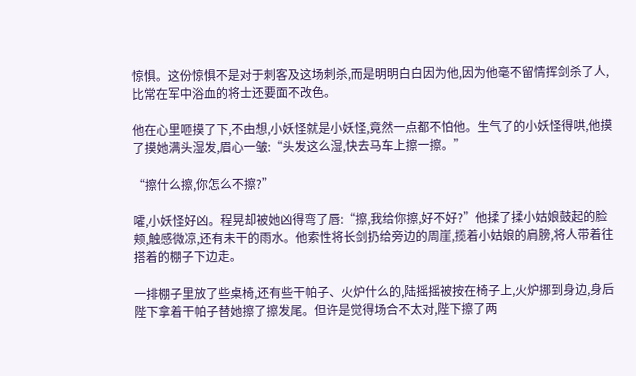惊惧。这份惊惧不是对于刺客及这场刺杀,而是明明白白因为他,因为他毫不留情挥剑杀了人,比常在军中浴血的将士还要面不改色。

他在心里咂摸了下,不由想,小妖怪就是小妖怪,竟然一点都不怕他。生气了的小妖怪得哄,他摸了摸她满头湿发,眉心一皱:“头发这么湿,快去马车上擦一擦。”

“擦什么擦,你怎么不擦?”

嚯,小妖怪好凶。程晃却被她凶得弯了唇:“擦,我给你擦,好不好?”他揉了揉小姑娘鼓起的脸颊,触感微凉,还有未干的雨水。他索性将长剑扔给旁边的周崖,揽着小姑娘的肩膀,将人带着往搭着的棚子下边走。

一排棚子里放了些桌椅,还有些干帕子、火炉什么的,陆摇摇被按在椅子上,火炉挪到身边,身后陛下拿着干帕子替她擦了擦发尾。但许是觉得场合不太对,陛下擦了两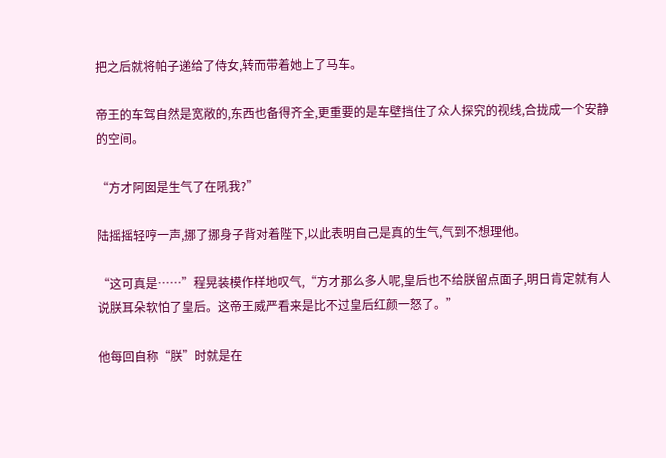把之后就将帕子递给了侍女,转而带着她上了马车。

帝王的车驾自然是宽敞的,东西也备得齐全,更重要的是车壁挡住了众人探究的视线,合拢成一个安静的空间。

“方才阿囡是生气了在吼我?”

陆摇摇轻哼一声,挪了挪身子背对着陛下,以此表明自己是真的生气,气到不想理他。

“这可真是……”程晃装模作样地叹气,“方才那么多人呢,皇后也不给朕留点面子,明日肯定就有人说朕耳朵软怕了皇后。这帝王威严看来是比不过皇后红颜一怒了。”

他每回自称“朕”时就是在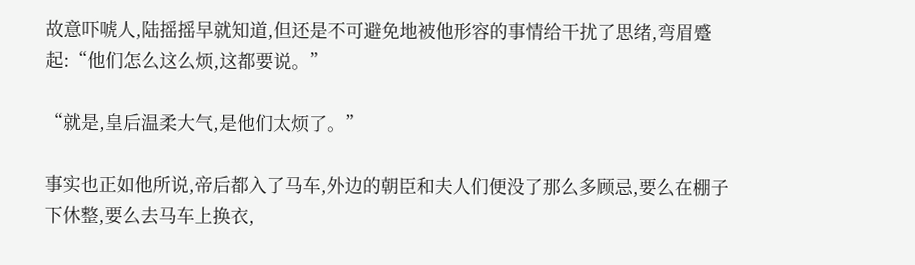故意吓唬人,陆摇摇早就知道,但还是不可避免地被他形容的事情给干扰了思绪,弯眉蹙起:“他们怎么这么烦,这都要说。”

“就是,皇后温柔大气,是他们太烦了。”

事实也正如他所说,帝后都入了马车,外边的朝臣和夫人们便没了那么多顾忌,要么在棚子下休整,要么去马车上换衣,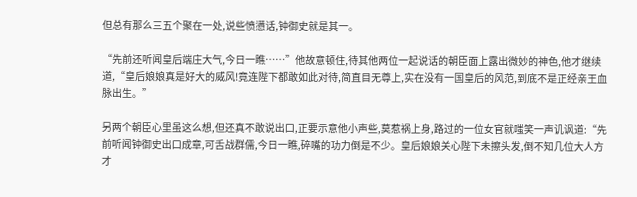但总有那么三五个聚在一处,说些愤懑话,钟御史就是其一。

“先前还听闻皇后端庄大气,今日一瞧……”他故意顿住,待其他两位一起说话的朝臣面上露出微妙的神色,他才继续道,“皇后娘娘真是好大的威风!竟连陛下都敢如此对待,简直目无尊上,实在没有一国皇后的风范,到底不是正经亲王血脉出生。”

另两个朝臣心里虽这么想,但还真不敢说出口,正要示意他小声些,莫惹祸上身,路过的一位女官就嗤笑一声讥讽道:“先前听闻钟御史出口成章,可舌战群儒,今日一瞧,碎嘴的功力倒是不少。皇后娘娘关心陛下未擦头发,倒不知几位大人方才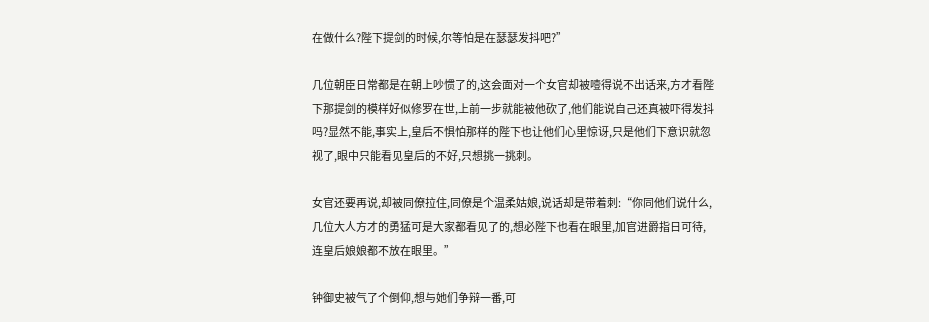在做什么?陛下提剑的时候,尔等怕是在瑟瑟发抖吧?”

几位朝臣日常都是在朝上吵惯了的,这会面对一个女官却被噎得说不出话来,方才看陛下那提剑的模样好似修罗在世,上前一步就能被他砍了,他们能说自己还真被吓得发抖吗?显然不能,事实上,皇后不惧怕那样的陛下也让他们心里惊讶,只是他们下意识就忽视了,眼中只能看见皇后的不好,只想挑一挑刺。

女官还要再说,却被同僚拉住,同僚是个温柔姑娘,说话却是带着刺:“你同他们说什么,几位大人方才的勇猛可是大家都看见了的,想必陛下也看在眼里,加官进爵指日可待,连皇后娘娘都不放在眼里。”

钟御史被气了个倒仰,想与她们争辩一番,可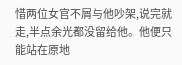惜两位女官不屑与他吵架,说完就走,半点余光都没留给他。他便只能站在原地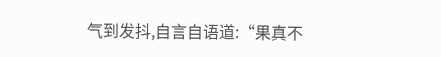气到发抖,自言自语道:“果真不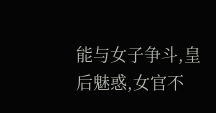能与女子争斗,皇后魅惑,女官不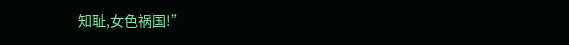知耻,女色祸国!”